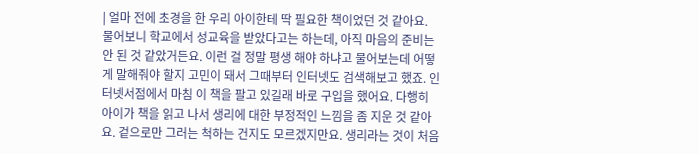| 얼마 전에 초경을 한 우리 아이한테 딱 필요한 책이었던 것 같아요. 물어보니 학교에서 성교육을 받았다고는 하는데, 아직 마음의 준비는 안 된 것 같았거든요. 이런 걸 정말 평생 해야 하냐고 물어보는데 어떻게 말해줘야 할지 고민이 돼서 그때부터 인터넷도 검색해보고 했죠. 인터넷서점에서 마침 이 책을 팔고 있길래 바로 구입을 했어요. 다행히 아이가 책을 읽고 나서 생리에 대한 부정적인 느낌을 좀 지운 것 같아요. 겉으로만 그러는 척하는 건지도 모르겠지만요. 생리라는 것이 처음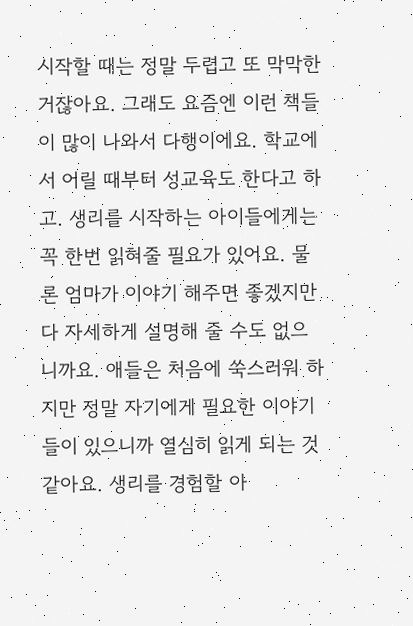시작할 때는 정말 두렵고 또 막막한 거잖아요. 그래도 요즘엔 이런 책들이 많이 나와서 다행이에요. 학교에서 어릴 때부터 성교육도 한다고 하고. 생리를 시작하는 아이들에게는 꼭 한번 읽혀줄 필요가 있어요. 물론 엄마가 이야기 해주면 좋겠지만 다 자세하게 설명해 줄 수도 없으니까요. 애들은 처음에 쑥스러워 하지만 정말 자기에게 필요한 이야기들이 있으니까 열심히 읽게 되는 것 같아요. 생리를 경험할 아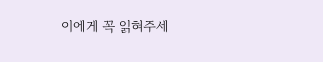이에게 꼭 읽혀주세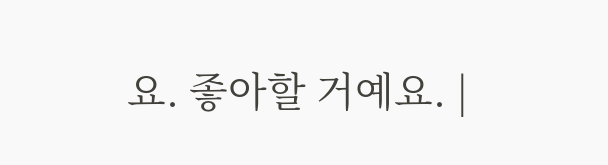요. 좋아할 거예요. |